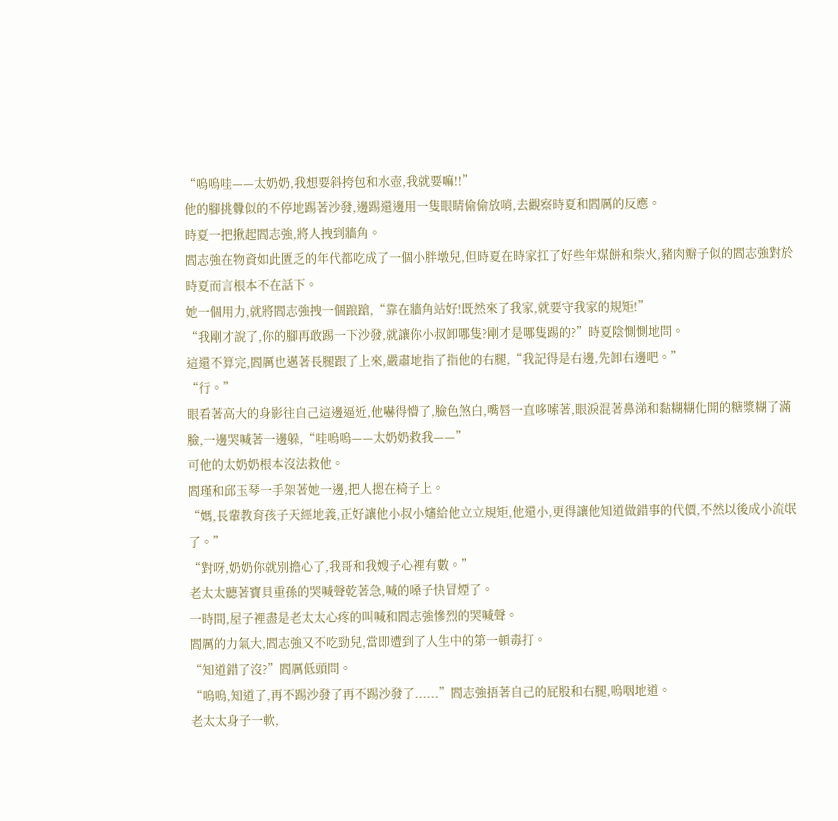“嗚嗚哇——太奶奶,我想要斜挎包和水壺,我就要嘛!!”
他的腳挑釁似的不停地踢著沙發,邊踢還邊用一隻眼睛偷偷放哨,去觀察時夏和閻厲的反應。
時夏一把揪起閻志強,將人拽到牆角。
閻志強在物資如此匱乏的年代都吃成了一個小胖墩兒,但時夏在時家扛了好些年煤餅和柴火,豬肉瓣子似的閻志強對於時夏而言根本不在話下。
她一個用力,就將閻志強拽一個踉蹌,“靠在牆角站好!既然來了我家,就要守我家的規矩!”
“我剛才說了,你的腳再敢踢一下沙發,就讓你小叔卸哪隻?剛才是哪隻踢的?”時夏陰惻惻地問。
這還不算完,閻厲也邁著長腿跟了上來,嚴肅地指了指他的右腿,“我記得是右邊,先卸右邊吧。”
“行。”
眼看著高大的身影往自己這邊逼近,他嚇得懵了,臉色煞白,嘴唇一直哆嗦著,眼淚混著鼻涕和黏糊糊化開的糖漿糊了滿臉,一邊哭喊著一邊躲,“哇嗚嗚——太奶奶救我——”
可他的太奶奶根本沒法救他。
閻瑾和邱玉琴一手架著她一邊,把人摁在椅子上。
“媽,長輩教育孩子天經地義,正好讓他小叔小嬸給他立立規矩,他還小,更得讓他知道做錯事的代價,不然以後成小流氓了。”
“對呀,奶奶你就別擔心了,我哥和我嫂子心裡有數。”
老太太聽著寶貝重孫的哭喊聲乾著急,喊的嗓子快冒煙了。
一時間,屋子裡盡是老太太心疼的叫喊和閻志強慘烈的哭喊聲。
閻厲的力氣大,閻志強又不吃勁兒,當即遭到了人生中的第一頓毒打。
“知道錯了沒?”閻厲低頭問。
“嗚嗚,知道了,再不踢沙發了再不踢沙發了......”閻志強捂著自己的屁股和右腿,嗚咽地道。
老太太身子一軟,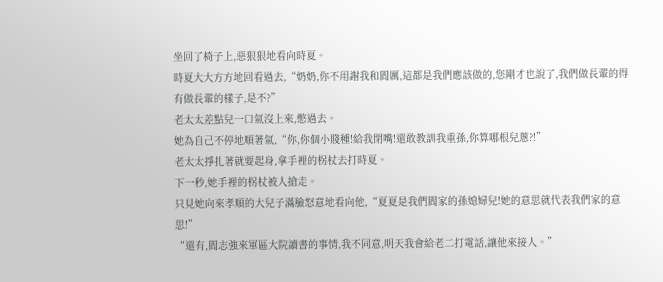坐回了椅子上,惡狠狠地看向時夏。
時夏大大方方地回看過去,“奶奶,你不用謝我和閻厲,這都是我們應該做的,您剛才也說了,我們做長輩的得有做長輩的樣子,是不?”
老太太差點兒一口氣沒上來,憋過去。
她為自己不停地順著氣,“你,你個小賤種!給我閉嘴!還敢教訓我重孫,你算哪根兒蔥?!”
老太太掙扎著就要起身,拿手裡的柺杖去打時夏。
下一秒,她手裡的柺杖被人搶走。
只見她向來孝順的大兒子滿臉怒意地看向他,“夏夏是我們閻家的孫媳婦兒!她的意思就代表我們家的意思!”
“還有,閻志強來軍區大院讀書的事情,我不同意,明天我會給老二打電話,讓他來接人。”